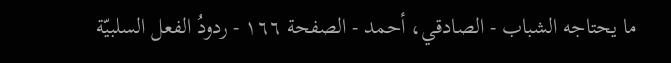ما يحتاجه الشباب - الصادقي، أحمد - الصفحة ١٦٦ - ردودُ الفعل السلبيّة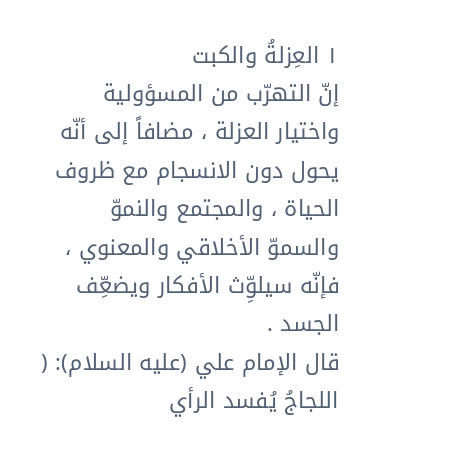١ العِزلةُ والكبت
إنّ التهرّب من المسؤولية واختيار العزلة ، مضافاً إلى أنّه يحول دون الانسجام مع ظروف الحياة ، والمجتمع والنموّ والسموّ الأخلاقي والمعنوي ، فإنّه سيلوِّث الأفكار ويضعِّف الجسد .
قال الإمام علي (عليه السلام): ( اللجاجُ يُفسد الرأي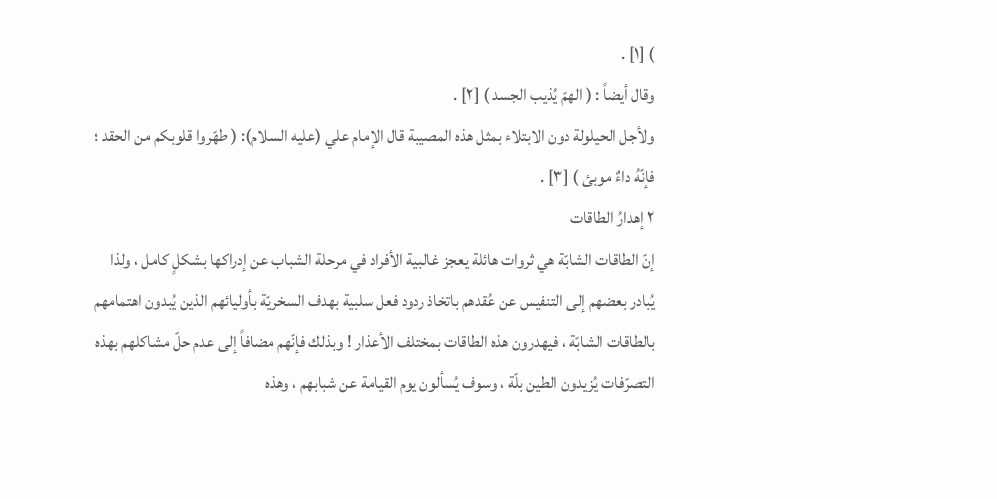) [١] .
وقال أيضاً : ( الهمّ يُذيب الجسد ) [٢] .
ولأجل الحيلولة دون الابتلاء بمثل هذه المصيبة قال الإمام علي (عليه السلام): ( طهّروا قلوبكم من الحقد ؛ فإنّهُ داءٌ موبئ ) [٣] .
٢ إهدارُ الطاقات
إنّ الطاقات الشابّة هي ثروات هائلة يعجز غالبية الأفراد في مرحلة الشباب عن إدراكها بشكلٍ كامل ، ولذا يُبادر بعضهم إلى التنفيس عن عُقدهم باتخاذ ردود فعل سلبية بهدف السخريّة بأوليائهم الذين يُبدون اهتمامهم بالطاقات الشابّة ، فيهدرون هذه الطاقات بمختلف الأعذار ! وبذلك فإنّهم مضافاً إلى عدم حلّ مشاكلهم بهذه التصرّفات يُزيدون الطين بلّة ، وسوف يُسألون يوم القيامة عن شبابهم ، وهذه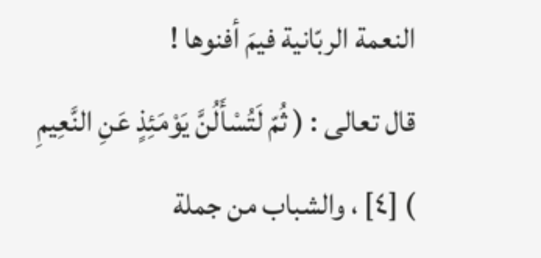النعمة الربّانية فيمَ أفنوها !
قال تعالى : ( ثُمّ لَتُسْأَلُنَّ يَوْمَئِذٍ عَنِ النَّعِيمِ ) [٤] ، والشباب من جملة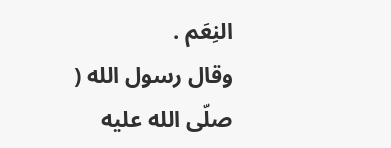النِعَم .
وقال رسول الله ( صلّى الله عليه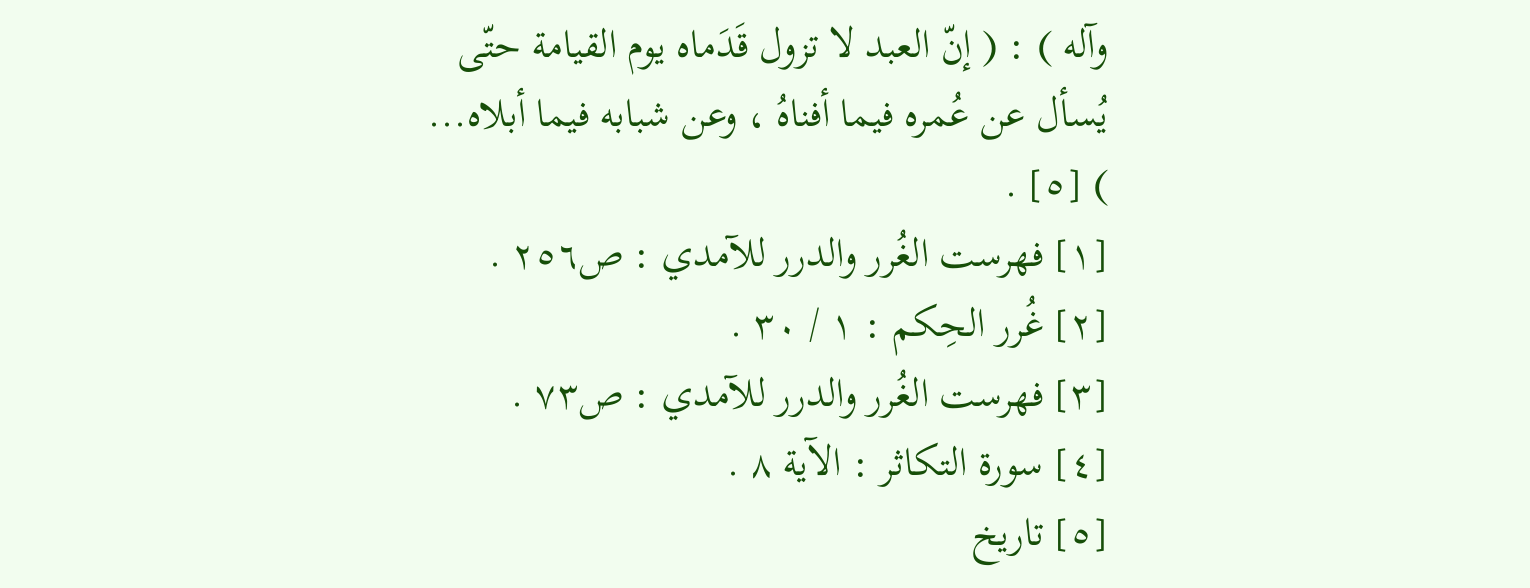وآله ) : ( إنّ العبد لا تزول قَدَماه يوم القيامة حتّى يُسأل عن عُمره فيما أفناهُ ، وعن شبابه فيما أبلاه... ) [٥] .
[١] فهرست الغُرر والدرر للآمدي : ص٢٥٦ .
[٢] غُرر الحِكم : ١ / ٣٠ .
[٣] فهرست الغُرر والدرر للآمدي : ص٧٣ .
[٤] سورة التكاثر : الآية ٨ .
[٥] تاريخ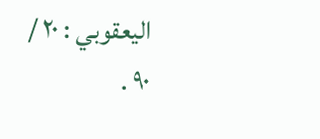اليعقوبي : ٢٠ / ٩٠ .